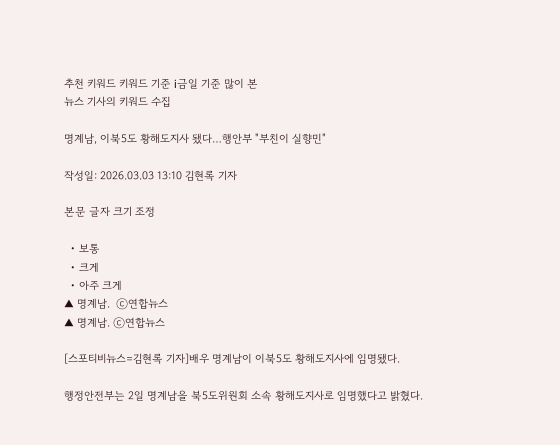추천 키워드 키워드 기준 i금일 기준 많이 본
뉴스 기사의 키워드 수집

명계남, 이북5도 황해도지사 됐다…행안부 "부친이 실향민"

작성일: 2026.03.03 13:10 김현록 기자

본문 글자 크기 조정

  • 보통
  • 크게
  • 아주 크게
▲ 명계남.  ⓒ연합뉴스
▲ 명계남. ⓒ연합뉴스

[스포티비뉴스=김현록 기자]배우 명계남이 이북5도 황해도지사에 임명됐다.

행정안전부는 2일 명계남을 북5도위원회 소속 황해도지사로 임명했다고 밝혔다.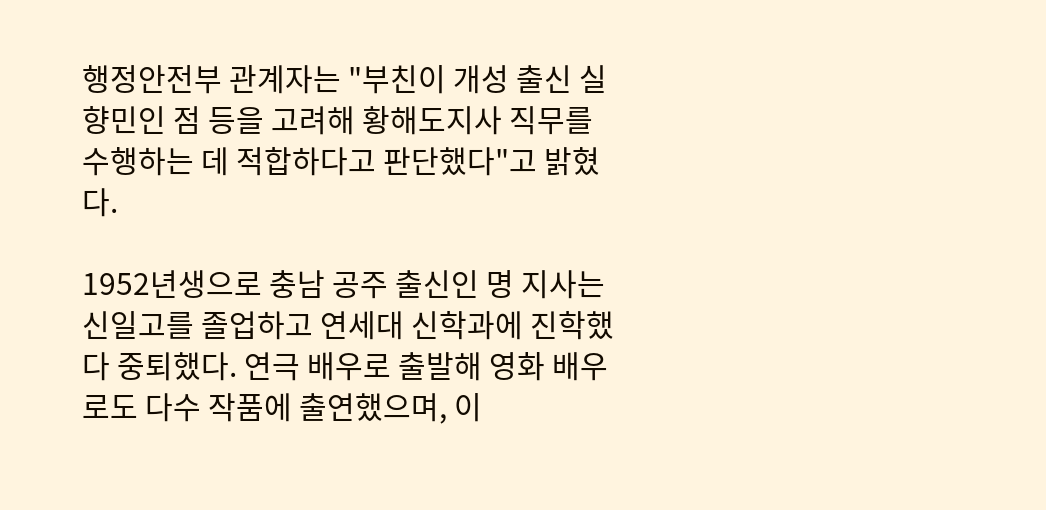행정안전부 관계자는 "부친이 개성 출신 실향민인 점 등을 고려해 황해도지사 직무를 수행하는 데 적합하다고 판단했다"고 밝혔다.

1952년생으로 충남 공주 출신인 명 지사는 신일고를 졸업하고 연세대 신학과에 진학했다 중퇴했다. 연극 배우로 출발해 영화 배우로도 다수 작품에 출연했으며, 이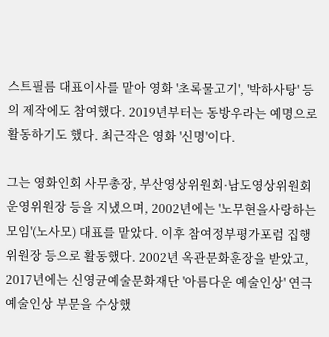스트필름 대표이사를 맡아 영화 '초록물고기', '박하사탕' 등의 제작에도 참여했다. 2019년부터는 동방우라는 예명으로 활동하기도 했다. 최근작은 영화 '신명'이다.

그는 영화인회 사무총장, 부산영상위원회·남도영상위원회 운영위원장 등을 지냈으며, 2002년에는 '노무현을사랑하는모임'(노사모) 대표를 맡았다. 이후 참여정부평가포럼 집행위원장 등으로 활동했다. 2002년 옥관문화훈장을 받았고, 2017년에는 신영균예술문화재단 '아름다운 예술인상' 연극예술인상 부문을 수상했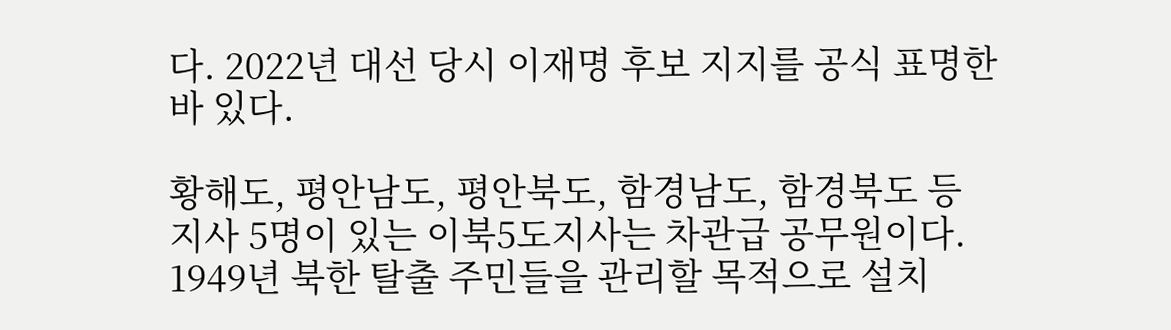다. 2022년 대선 당시 이재명 후보 지지를 공식 표명한 바 있다.

황해도, 평안남도, 평안북도, 함경남도, 함경북도 등 지사 5명이 있는 이북5도지사는 차관급 공무원이다. 1949년 북한 탈출 주민들을 관리할 목적으로 설치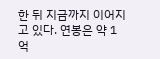한 뒤 지금까지 이어지고 있다. 연봉은 약 1억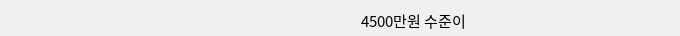4500만원 수준이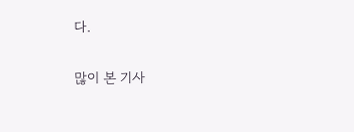다.

많이 본 기사